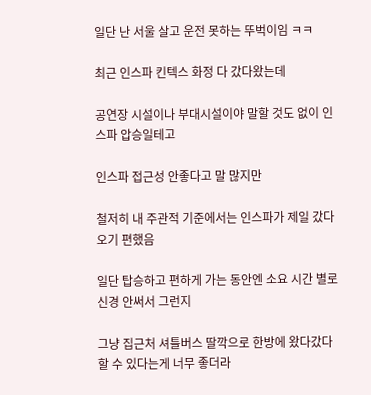일단 난 서울 살고 운전 못하는 뚜벅이임 ㅋㅋ

최근 인스파 킨텍스 화정 다 갔다왔는데

공연장 시설이나 부대시설이야 말할 것도 없이 인스파 압승일테고

인스파 접근성 안좋다고 말 많지만

철저히 내 주관적 기준에서는 인스파가 제일 갔다오기 편했음

일단 탑승하고 편하게 가는 동안엔 소요 시간 별로 신경 안써서 그런지

그냥 집근처 셔틀버스 딸깍으로 한방에 왔다갔다 할 수 있다는게 너무 좋더라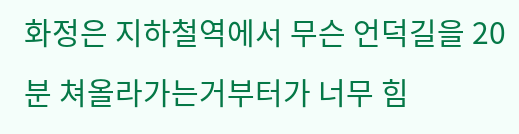화정은 지하철역에서 무슨 언덕길을 20분 쳐올라가는거부터가 너무 힘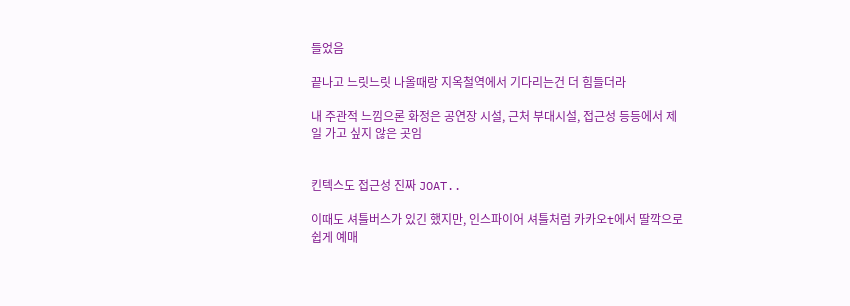들었음

끝나고 느릿느릿 나올때랑 지옥철역에서 기다리는건 더 힘들더라

내 주관적 느낌으론 화정은 공연장 시설, 근처 부대시설, 접근성 등등에서 제일 가고 싶지 않은 곳임


킨텍스도 접근성 진짜 JOAT..

이때도 셔틀버스가 있긴 했지만, 인스파이어 셔틀처럼 카카오t에서 딸깍으로 쉽게 예매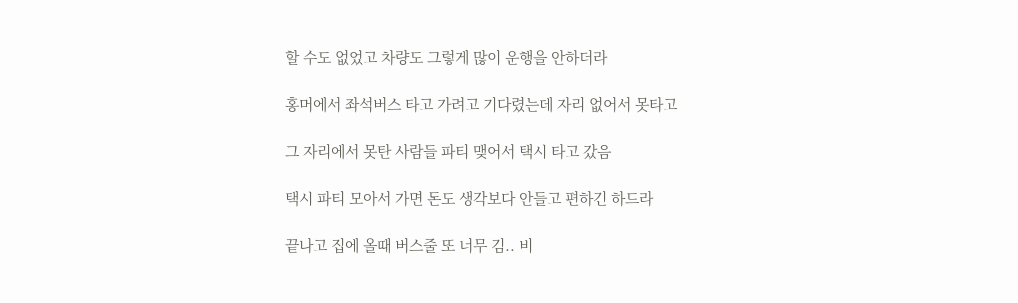할 수도 없었고 차량도 그렇게 많이 운행을 안하더라

홍머에서 좌석버스 타고 가려고 기다렸는데 자리 없어서 못타고

그 자리에서 못탄 사람들 파티 맺어서 택시 타고 갔음

택시 파티 모아서 가면 돈도 생각보다 안들고 편하긴 하드라

끝나고 집에 올때 버스줄 또 너무 김.. 비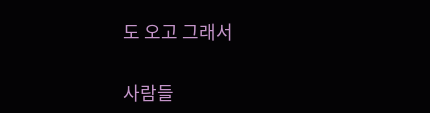도 오고 그래서

사람들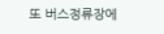또 버스정류장에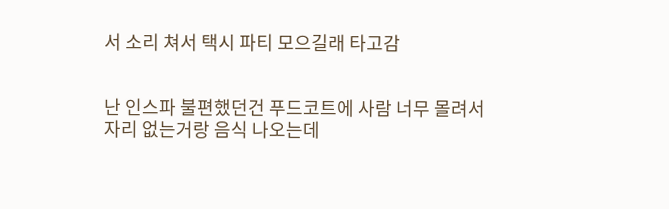서 소리 쳐서 택시 파티 모으길래 타고감


난 인스파 불편했던건 푸드코트에 사람 너무 몰려서 자리 없는거랑 음식 나오는데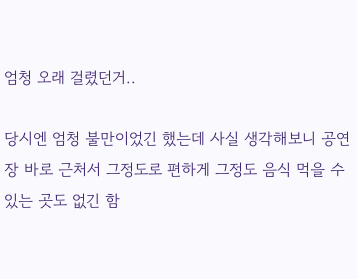엄청 오래 걸렸던거..

당시엔 엄청 불만이었긴 했는데 사실 생각해보니 공연장 바로 근처서 그정도로 편하게 그정도 음식 먹을 수 있는 곳도 없긴 함